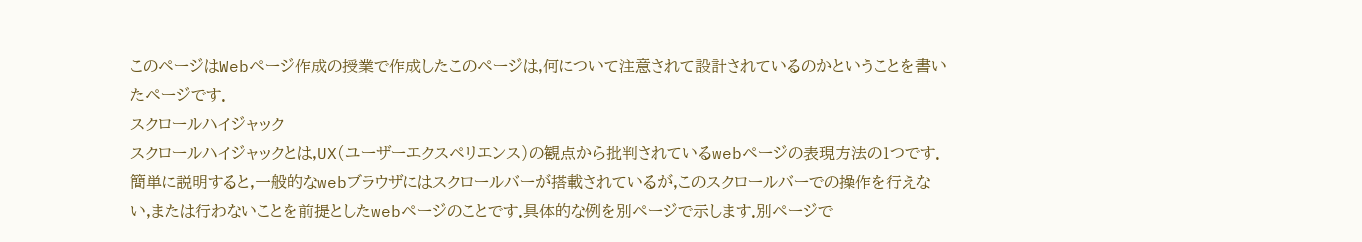このページはWebページ作成の授業で作成したこのページは,何について注意されて設計されているのかということを書いたページです.
スクロールハイジャック
スクロールハイジャックとは,UX(ユーザーエクスペリエンス)の観点から批判されているwebページの表現方法の1つです.簡単に説明すると,一般的なwebブラウザにはスクロールバーが搭載されているが,このスクロールバーでの操作を行えない,または行わないことを前提としたwebページのことです.具体的な例を別ページで示します.別ページで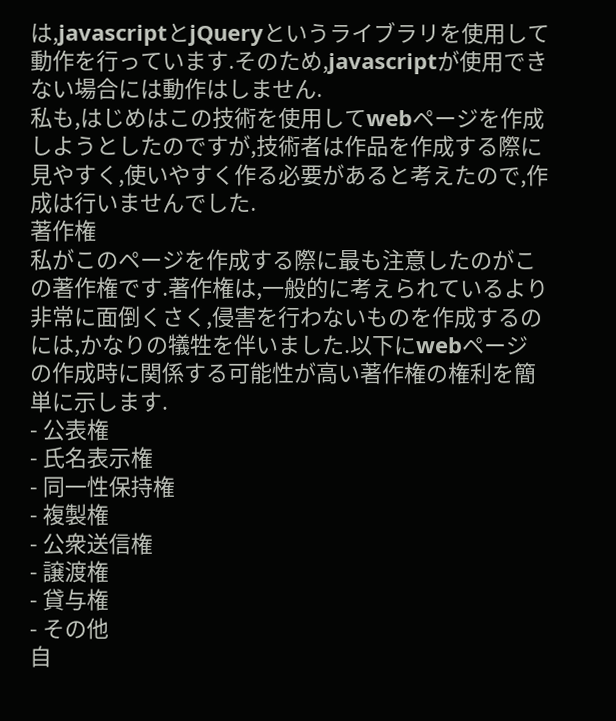は,javascriptとjQueryというライブラリを使用して動作を行っています.そのため,javascriptが使用できない場合には動作はしません.
私も,はじめはこの技術を使用してwebページを作成しようとしたのですが,技術者は作品を作成する際に見やすく,使いやすく作る必要があると考えたので,作成は行いませんでした.
著作権
私がこのページを作成する際に最も注意したのがこの著作権です.著作権は,一般的に考えられているより非常に面倒くさく,侵害を行わないものを作成するのには,かなりの犠牲を伴いました.以下にwebページの作成時に関係する可能性が高い著作権の権利を簡単に示します.
- 公表権
- 氏名表示権
- 同一性保持権
- 複製権
- 公衆送信権
- 譲渡権
- 貸与権
- その他
自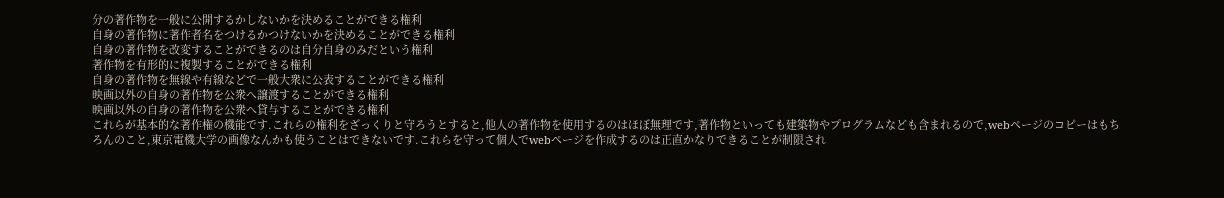分の著作物を一般に公開するかしないかを決めることができる権利
自身の著作物に著作者名をつけるかつけないかを決めることができる権利
自身の著作物を改変することができるのは自分自身のみだという権利
著作物を有形的に複製することができる権利
自身の著作物を無線や有線などで一般大衆に公表することができる権利
映画以外の自身の著作物を公衆へ譲渡することができる権利
映画以外の自身の著作物を公衆へ貸与することができる権利
これらが基本的な著作権の機能です.これらの権利をざっくりと守ろうとすると,他人の著作物を使用するのはほぼ無理です,著作物といっても建築物やプログラムなども含まれるので,webページのコピーはもちろんのこと,東京電機大学の画像なんかも使うことはできないです.これらを守って個人でwebページを作成するのは正直かなりできることが制限され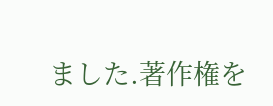ました.著作権を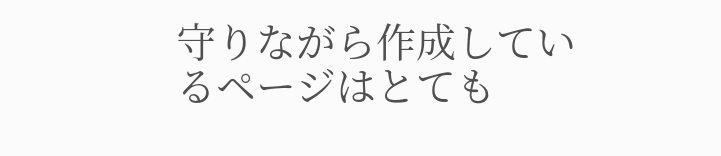守りながら作成しているページはとても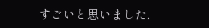すごいと思いました.